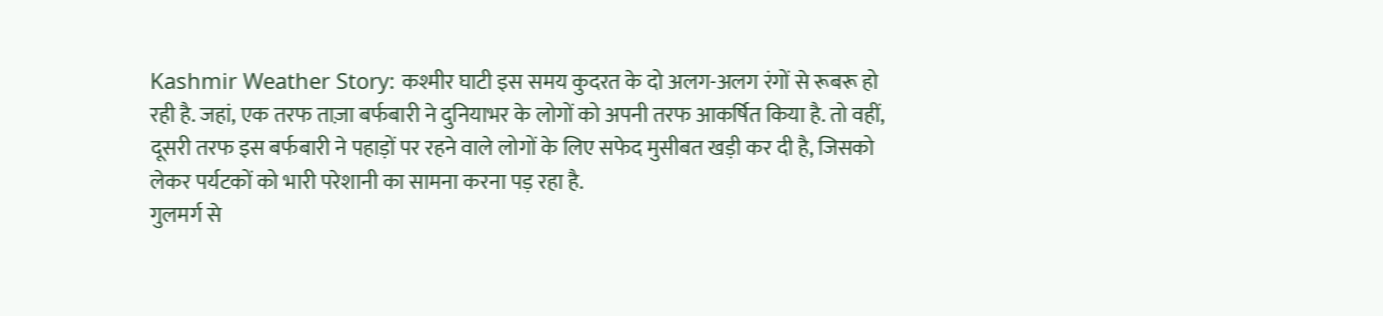Kashmir Weather Story: कश्मीर घाटी इस समय कुदरत के दो अलग-अलग रंगों से रूबरू हो रही है. जहां, एक तरफ ताज़ा बर्फबारी ने दुनियाभर के लोगों को अपनी तरफ आकर्षित किया है. तो वहीं, दूसरी तरफ इस बर्फबारी ने पहाड़ों पर रहने वाले लोगों के लिए सफेद मुसीबत खड़ी कर दी है, जिसको लेकर पर्यटकों को भारी परेशानी का सामना करना पड़ रहा है.
गुलमर्ग से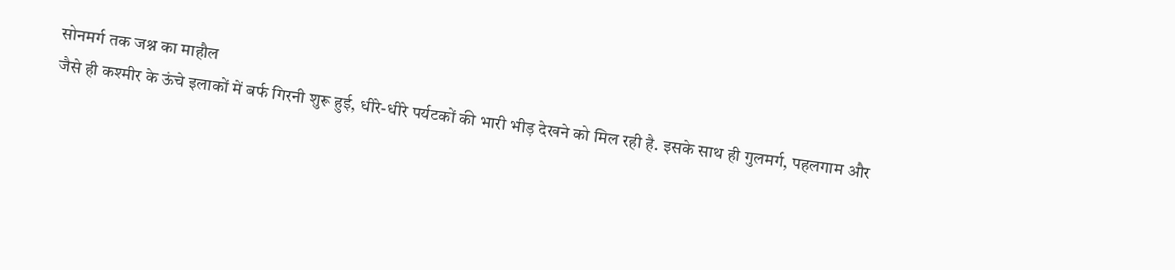सोनमर्ग तक जश्न का माहौल
जैसे ही कश्मीर के ऊंचे इलाकों में बर्फ गिरनी शुरू हुई, धीरे-धीरे पर्यटकों की भारी भीड़ देखने को मिल रही है. इसके साथ ही गुलमर्ग, पहलगाम और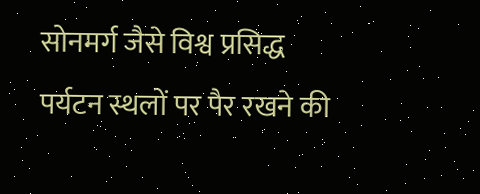सोनमर्ग जैसे विश्व प्रसिद्ध पर्यटन स्थलों पर पैर रखने की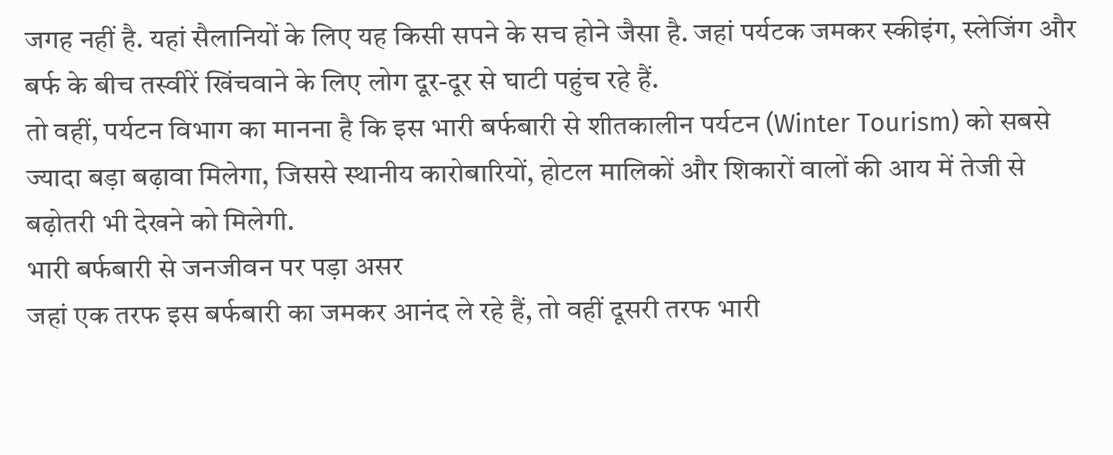जगह नहीं है. यहां सैलानियों के लिए यह किसी सपने के सच होने जैसा है. जहां पर्यटक जमकर स्कीइंग, स्लेजिंग और बर्फ के बीच तस्वीरें खिंचवाने के लिए लोग दूर-दूर से घाटी पहुंच रहे हैं.
तो वहीं, पर्यटन विभाग का मानना है कि इस भारी बर्फबारी से शीतकालीन पर्यटन (Winter Tourism) को सबसे ज्यादा बड़ा बढ़ावा मिलेगा, जिससे स्थानीय कारोबारियों, होटल मालिकों और शिकारों वालों की आय में तेजी से बढ़ोतरी भी देखने को मिलेगी.
भारी बर्फबारी से जनजीवन पर पड़ा असर
जहां एक तरफ इस बर्फबारी का जमकर आनंद ले रहे हैं, तो वहीं दूसरी तरफ भारी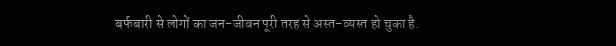बर्फबारी से लोगों का जन-जीवन पूरी तरह से अस्त-व्यस्त हो चुका है.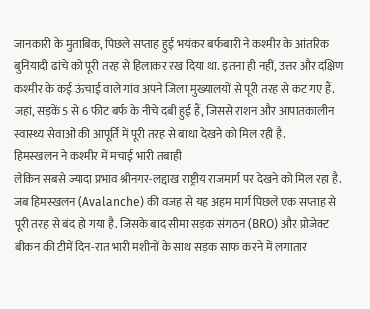जानकारी के मुताबिक, पिछले सप्ताह हुई भयंकर बर्फबारी ने कश्मीर के आंतरिक बुनियादी ढांचे को पूरी तरह से हिलाकर रख दिया था. इतना ही नहीं, उत्तर और दक्षिण कश्मीर के कई ऊंचाई वाले गांव अपने जिला मुख्यालयों से पूरी तरह से कट गए हैं. जहां, सड़कें 5 से 6 फीट बर्फ के नीचे दबी हुई हैं, जिससे राशन और आपातकालीन स्वास्थ्य सेवाओं की आपूर्ति में पूरी तरह से बाधा देखने को मिल रही है.
हिमस्खलन ने कश्मीर में मचाई भारी तबाही
लेकिन सबसे ज्यादा प्रभाव श्रीनगर-लद्दाख राष्ट्रीय राजमार्ग पर देखने को मिल रहा है. जब हिमस्खलन (Avalanche) की वजह से यह अहम मार्ग पिछले एक सप्ताह से पूरी तरह से बंद हो गया है. जिसके बाद सीमा सड़क संगठन (BRO) और प्रोजेक्ट बीकन की टीमें दिन-रात भारी मशीनों के साथ सड़क साफ करने में लगातार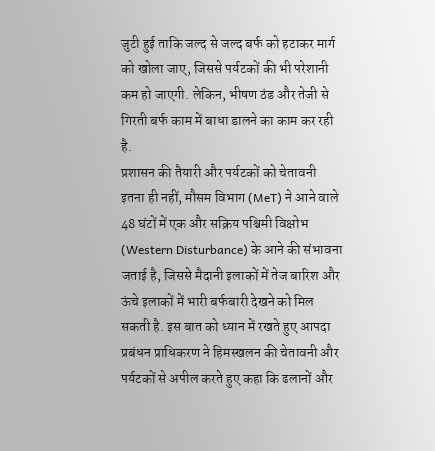जुटी हुई ताकि जल्द से जल्द बर्फ को हटाकर मार्ग को खोला जाए, जिससे पर्यटकों की भी परेशानी कम हो जाएगी. लेकिन, भीषण ठंड और तेजी से गिरती बर्फ काम में बाधा डालने का काम कर रही है.
प्रशासन की तैयारी और पर्यटकों को चेतावनी
इतना ही नहीं, मौसम विभाग (MeT) ने आने वाले 48 घंटों में एक और सक्रिय पश्चिमी विक्षोभ (Western Disturbance) के आने की संभावना जताई है, जिससे मैदानी इलाकों में तेज बारिश और ऊंचे इलाकों में भारी बर्फबारी देखने को मिल सकती है. इस बात को ध्यान में रखते हुए आपदा प्रबंधन प्राधिकरण ने हिमस्खलन की चेतावनी और पर्यटकों से अपील करते हुए कहा कि ढलानों और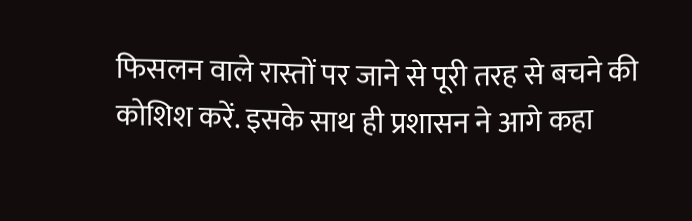फिसलन वाले रास्तों पर जाने से पूरी तरह से बचने की कोशिश करें. इसके साथ ही प्रशासन ने आगे कहा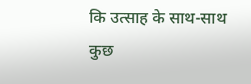कि उत्साह के साथ-साथ कुछ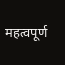महत्वपूर्ण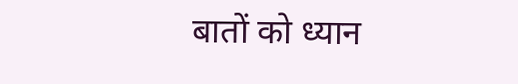बातों को ध्यान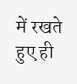में रखते हुए ही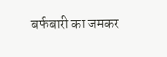बर्फबारी का जमकर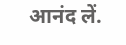आनंद लें.